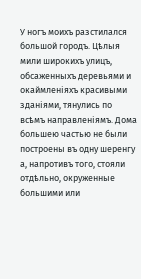У ногъ моихъ разстилался большой городъ. Цѣлыя мили широкихъ улицъ, обсаженныхъ деревьями и окаймленіяхъ красивыми зданіями, тянулись по всѣмъ направленіямъ. Дома большею частью не были построены въ одну шеренгу а, напротивъ того, стояли отдѣльно, окруженные большими или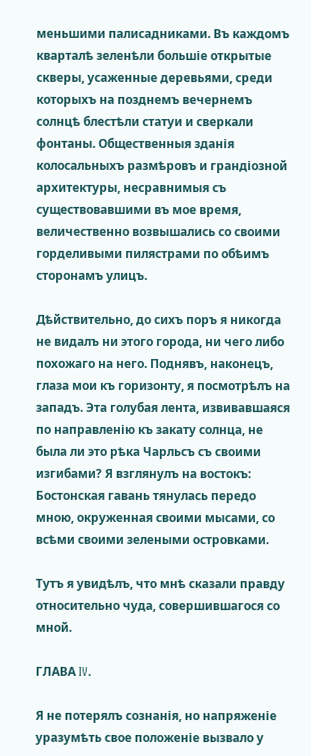меньшими палисадниками. Въ каждомъ кварталѣ зеленѣли большіе открытые скверы, усаженные деревьями, среди которыхъ на позднемъ вечернемъ солнцѣ блестѣли статуи и сверкали фонтаны. Общественныя зданія колосальныхъ размѣровъ и грандіозной архитектуры, несравнимыя съ существовавшими въ мое время, величественно возвышались со своими горделивыми пилястрами по обѣимъ сторонамъ улицъ.

Дѣйствительно, до сихъ поръ я никогда не видалъ ни этого города, ни чего либо похожаго на него. Поднявъ, наконецъ, глаза мои къ горизонту, я посмотрѣлъ на западъ. Эта голубая лента, извивавшаяся по направленію къ закату солнца, не была ли это рѣка Чарльсъ съ своими изгибами? Я взглянулъ на востокъ: Бостонская гавань тянулась передо мною, окруженная своими мысами, со всѣми своими зелеными островками.

Тутъ я увидѣлъ, что мнѣ сказали правду относительно чуда, совершившагося со мной.

ГЛАВА IV.

Я не потерялъ сознанія, но напряженіе уразумѣть свое положеніе вызвало у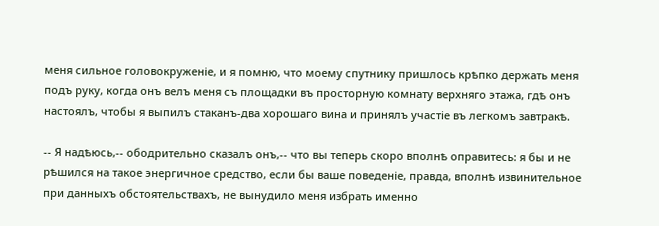меня сильное головокруженіе, и я помню, что моему спутнику пришлось крѣпко держать меня подъ руку, когда онъ велъ меня съ площадки въ просторную комнату верхняго этажа, гдѣ онъ настоялъ, чтобы я выпилъ стаканъ-два хорошаго вина и принялъ участіе въ легкомъ завтракѣ.

-- Я надѣюсь,-- ободрительно сказалъ онъ,-- что вы теперь скоро вполнѣ оправитесь: я бы и не рѣшился на такое энергичное средство, если бы ваше поведеніе, правда, вполнѣ извинительное при данныхъ обстоятельствахъ, не вынудило меня избрать именно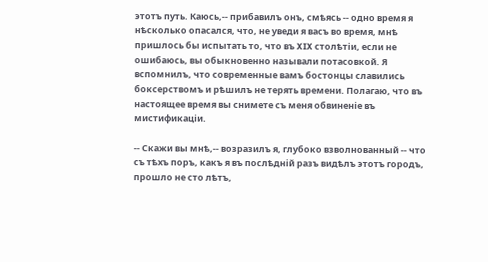этотъ путь. Каюсь,-- прибавилъ онъ, смѣясь -- одно время я нѣсколько опасался, что, не уведи я васъ во время, мнѣ пришлось бы испытать то, что въ XIX столѣтіи, если не ошибаюсь, вы обыкновенно называли потасовкой. Я вспомнилъ, что современные вамъ бостонцы славились боксерствомъ и рѣшилъ не терять времени. Полагаю, что въ настоящее время вы снимете съ меня обвиненіе въ мистификаціи.

-- Скажи вы мнѣ,-- возразилъ я, глубоко взволнованный -- что съ тѣхъ поръ, какъ я въ послѣдній разъ видѣлъ этотъ городъ, прошло не сто лѣтъ,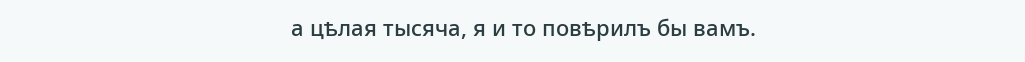а цѣлая тысяча, я и то повѣрилъ бы вамъ.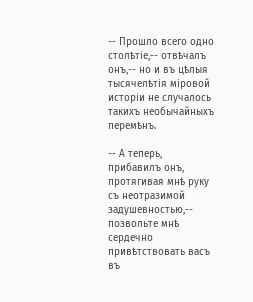-- Прошло всего одно столѣтіе,-- отвѣчалъ онъ,-- но и въ цѣлыя тысячелѣтія міровой исторіи не случалось такихъ необычайныхъ перемѣнъ.

-- А теперь, прибавилъ онъ, протягивая мнѣ руку съ неотразимой задушевностью,-- позвольте мнѣ сердечно привѣтствовать васъ въ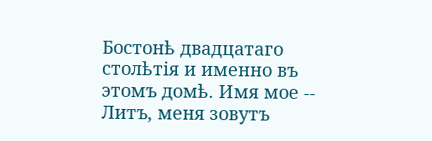Бостонѣ двадцатаго столѣтія и именно въ этомъ домѣ. Имя мое -- Литъ, меня зовутъ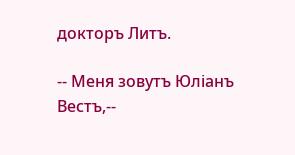докторъ Литъ.

-- Меня зовутъ Юліанъ Вестъ,--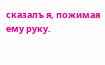сказалъ я, пожимая ему руку.